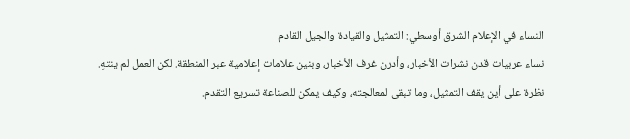النساء في الإعلام الشرق أوسطي: التمثيل والقيادة والجيل القادم
نساء عربيات قدن نشرات الأخبار، وأدرن غرف الأخبار، وبنين علامات إعلامية عبر المنطقة. لكن العمل لم ينتهِ. نظرة على أين يقف التمثيل، وما تبقى لمعالجته، وكيف يمكن للصناعة تسريع التقدم.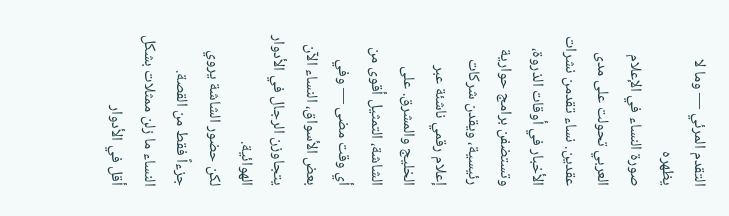التقدم المرئي — وما لا يظهره
صورة النساء في الإعلام العربي تحولت على مدى عقدين. نساء تقدمن نشرات الأخبار في أوقات الذروة، وتستضفن برامج حوارية رئيسية، ويقدن شركات إعلام رقمي ناشئة عبر الخليج والمشرق. على الشاشة، التمثيل أقوى من أي وقت مضى — وفي بعض الأسواق، النساء الآن يتجاوزن الرجال في الأدوار الهوائية.
لكن حضور الشاشة يروي جزءاً فقط من القصة. النساء ما زلن ممثلات بشكل أقل في الأدوار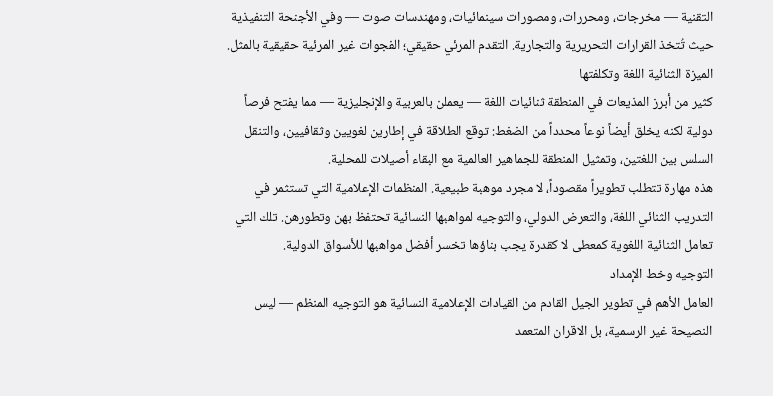التقنية — مخرجات، ومحررات، ومصورات سينمائيات، ومهندسات صوت — وفي الأجنحة التنفيذية حيث تُتخذ القرارات التحريرية والتجارية. التقدم المرئي حقيقي؛ الفجوات غير المرئية حقيقية بالمثل.
الميزة الثنائية اللغة وتكلفتها
كثير من أبرز المذيعات في المنطقة ثنائيات اللغة — يعملن بالعربية والإنجليزية — مما يفتح فرصاً دولية لكنه يخلق أيضاً نوعاً محدداً من الضغط: توقع الطلاقة في إطارين لغويين وثقافيين، والتنقل السلس بين اللغتين، وتمثيل المنطقة للجماهير العالمية مع البقاء أصيلات للمحلية.
هذه مهارة تتطلب تطويراً مقصوداً، لا مجرد موهبة طبيعية. المنظمات الإعلامية التي تستثمر في التدريب الثنائي اللغة، والتعرض الدولي، والتوجيه لمواهبها النسائية تحتفظ بهن وتطورهن. تلك التي تعامل الثنائية اللغوية كمعطى لا كقدرة يجب بناؤها تخسر أفضل مواهبها للأسواق الدولية.
التوجيه وخط الإمداد
العامل الأهم في تطوير الجيل القادم من القيادات الإعلامية النسائية هو التوجيه المنظم — ليس النصيحة غير الرسمية، بل الاقران المتعمد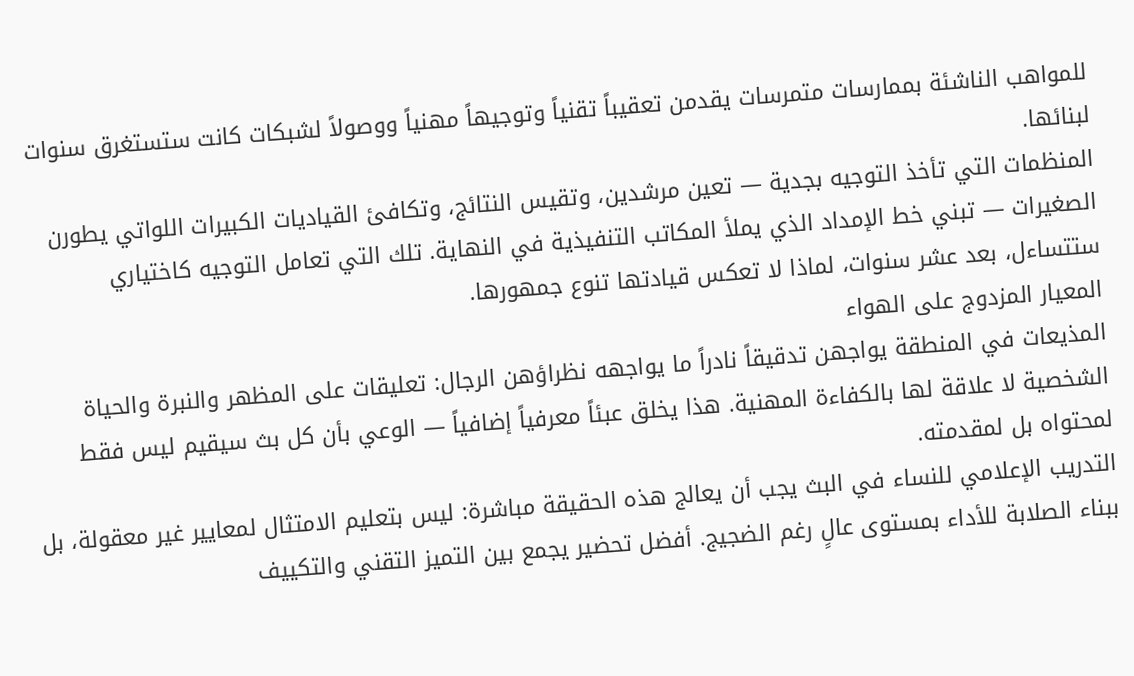للمواهب الناشئة بممارسات متمرسات يقدمن تعقيباً تقنياً وتوجيهاً مهنياً ووصولاً لشبكات كانت ستستغرق سنوات لبنائها.
المنظمات التي تأخذ التوجيه بجدية — تعين مرشدين، وتقيس النتائج، وتكافئ القياديات الكبيرات اللواتي يطورن الصغيرات — تبني خط الإمداد الذي يملأ المكاتب التنفيذية في النهاية. تلك التي تعامل التوجيه كاختياري ستتساءل، بعد عشر سنوات، لماذا لا تعكس قيادتها تنوع جمهورها.
المعيار المزدوج على الهواء
المذيعات في المنطقة يواجهن تدقيقاً نادراً ما يواجهه نظراؤهن الرجال: تعليقات على المظهر والنبرة والحياة الشخصية لا علاقة لها بالكفاءة المهنية. هذا يخلق عبئاً معرفياً إضافياً — الوعي بأن كل بث سيقيم ليس فقط لمحتواه بل لمقدمته.
التدريب الإعلامي للنساء في البث يجب أن يعالج هذه الحقيقة مباشرة: ليس بتعليم الامتثال لمعايير غير معقولة، بل ببناء الصلابة للأداء بمستوى عالٍ رغم الضجيج. أفضل تحضير يجمع بين التميز التقني والتكييف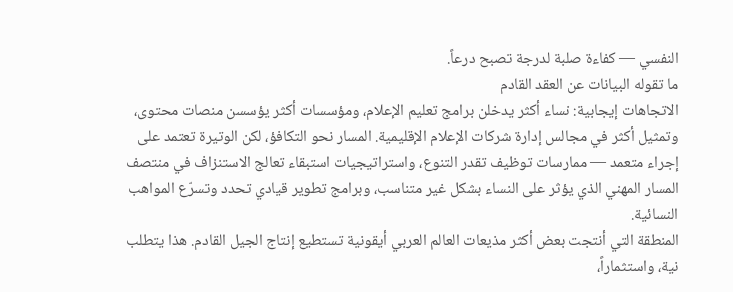النفسي — كفاءة صلبة لدرجة تصبح درعاً.
ما تقوله البيانات عن العقد القادم
الاتجاهات إيجابية: نساء أكثر يدخلن برامج تعليم الإعلام، ومؤسسات أكثر يؤسسن منصات محتوى، وتمثيل أكثر في مجالس إدارة شركات الإعلام الإقليمية. المسار نحو التكافؤ، لكن الوتيرة تعتمد على إجراء متعمد — ممارسات توظيف تقدر التنوع، واستراتيجيات استبقاء تعالج الاستنزاف في منتصف المسار المهني الذي يؤثر على النساء بشكل غير متناسب، وبرامج تطوير قيادي تحدد وتسرّع المواهب النسائية.
المنطقة التي أنتجت بعض أكثر مذيعات العالم العربي أيقونية تستطيع إنتاج الجيل القادم. هذا يتطلب نية، واستثماراً،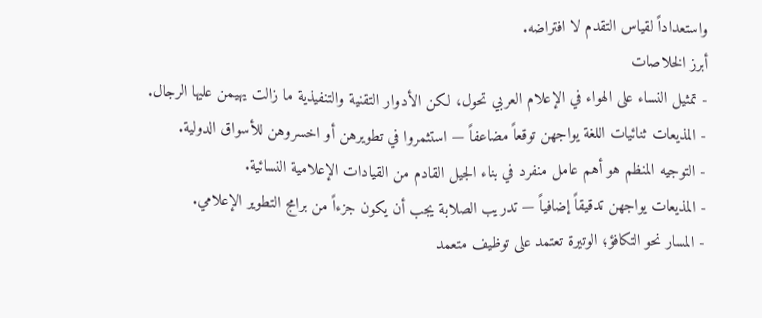واستعداداً لقياس التقدم لا افتراضه.
أبرز الخلاصات
- تمثيل النساء على الهواء في الإعلام العربي تحول، لكن الأدوار التقنية والتنفيذية ما زالت يهيمن عليها الرجال.
- المذيعات ثنائيات اللغة يواجهن توقعاً مضاعفاً — استثمروا في تطويرهن أو اخسروهن للأسواق الدولية.
- التوجيه المنظم هو أهم عامل منفرد في بناء الجيل القادم من القيادات الإعلامية النسائية.
- المذيعات يواجهن تدقيقاً إضافياً — تدريب الصلابة يجب أن يكون جزءاً من برامج التطوير الإعلامي.
- المسار نحو التكافؤ؛ الوتيرة تعتمد على توظيف متعمد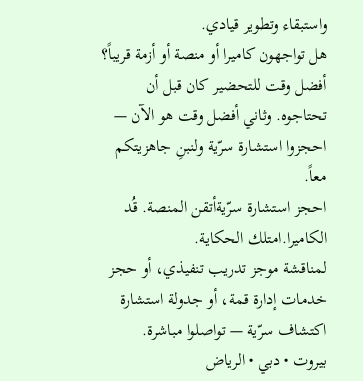واستبقاء وتطوير قيادي.
هل تواجهون كاميرا أو منصة أو أزمة قريباً؟
أفضل وقت للتحضير كان قبل أن تحتاجوه. وثاني أفضل وقت هو الآن — احجزوا استشارة سرّية ولنبنِ جاهزيتكم معاً.
احجز استشارة سرّيةأتقن المنصة. قُد الكاميرا.امتلك الحكاية.
لمناقشة موجز تدريب تنفيذي، أو حجز خدمات إدارة قمة، أو جدولة استشارة اكتشاف سرّية — تواصلوا مباشرة.
بيروت • دبي • الرياض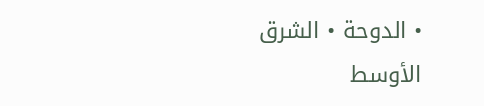• الدوحة • الشرق الأوسط